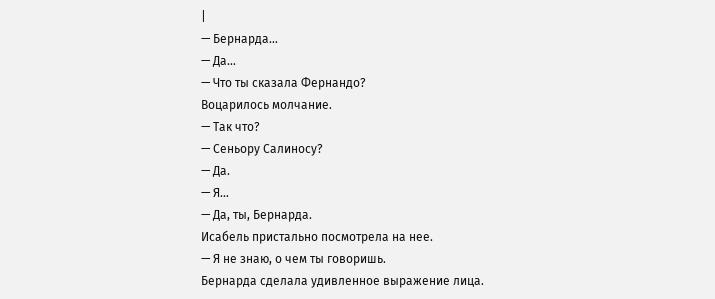|
— Бернарда…
— Да…
— Что ты сказала Фернандо?
Воцарилось молчание.
— Так что?
— Сеньору Салиносу?
— Да.
— Я…
— Да, ты, Бернарда.
Исабель пристально посмотрела на нее.
— Я не знаю, о чем ты говоришь.
Бернарда сделала удивленное выражение лица.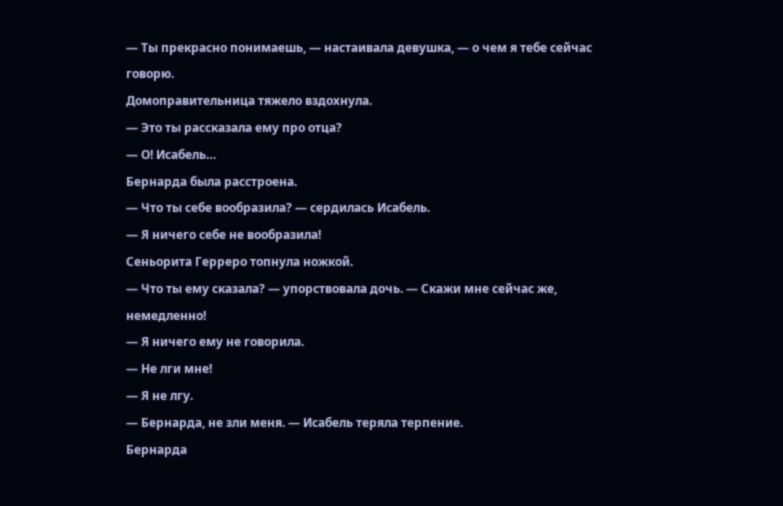— Ты прекрасно понимаешь, — настаивала девушка, — о чем я тебе сейчас говорю.
Домоправительница тяжело вздохнула.
— Это ты рассказала ему про отца?
— О! Исабель…
Бернарда была расстроена.
— Что ты себе вообразила? — сердилась Исабель.
— Я ничего себе не вообразила!
Сеньорита Герреро топнула ножкой.
— Что ты ему сказала? — упорствовала дочь. — Скажи мне сейчас же, немедленно!
— Я ничего ему не говорила.
— Не лги мне!
— Я не лгу.
— Бернарда, не зли меня. — Исабель теряла терпение.
Бернарда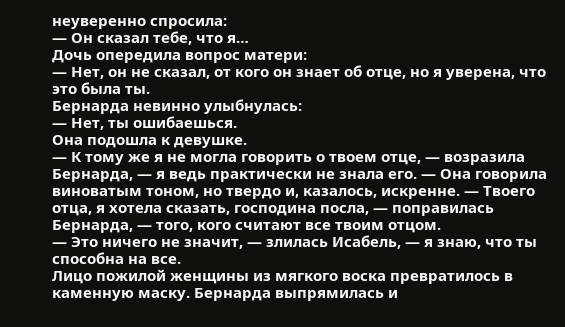неуверенно спросила:
— Он сказал тебе, что я…
Дочь опередила вопрос матери:
— Нет, он не сказал, от кого он знает об отце, но я уверена, что это была ты.
Бернарда невинно улыбнулась:
— Нет, ты ошибаешься.
Она подошла к девушке.
— К тому же я не могла говорить о твоем отце, — возразила Бернарда, — я ведь практически не знала его. — Она говорила виноватым тоном, но твердо и, казалось, искренне. — Твоего отца, я хотела сказать, господина посла, — поправилась Бернарда, — того, кого считают все твоим отцом.
— Это ничего не значит, — злилась Исабель, — я знаю, что ты способна на все.
Лицо пожилой женщины из мягкого воска превратилось в каменную маску. Бернарда выпрямилась и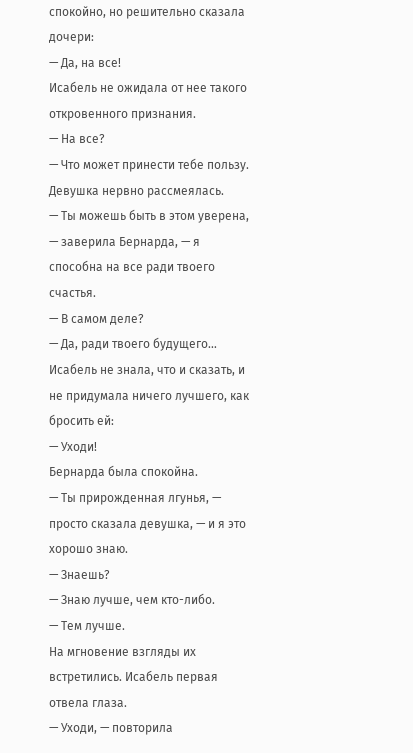спокойно, но решительно сказала дочери:
— Да, на все!
Исабель не ожидала от нее такого откровенного признания.
— На все?
— Что может принести тебе пользу.
Девушка нервно рассмеялась.
— Ты можешь быть в этом уверена, — заверила Бернарда, — я способна на все ради твоего счастья.
— В самом деле?
— Да, ради твоего будущего…
Исабель не знала, что и сказать, и не придумала ничего лучшего, как бросить ей:
— Уходи!
Бернарда была спокойна.
— Ты прирожденная лгунья, — просто сказала девушка, — и я это хорошо знаю.
— Знаешь?
— Знаю лучше, чем кто-либо.
— Тем лучше.
На мгновение взгляды их встретились. Исабель первая отвела глаза.
— Уходи, — повторила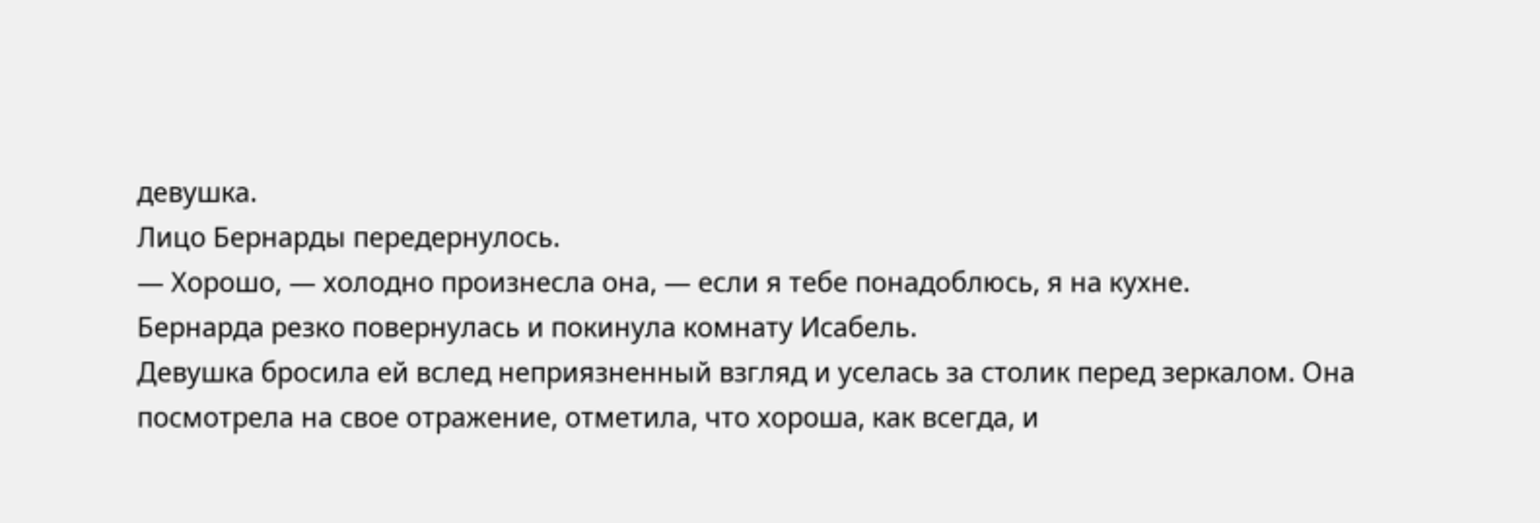девушка.
Лицо Бернарды передернулось.
— Хорошо, — холодно произнесла она, — если я тебе понадоблюсь, я на кухне.
Бернарда резко повернулась и покинула комнату Исабель.
Девушка бросила ей вслед неприязненный взгляд и уселась за столик перед зеркалом. Она посмотрела на свое отражение, отметила, что хороша, как всегда, и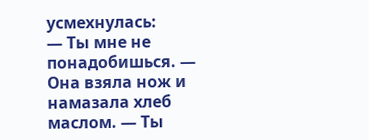усмехнулась:
— Ты мне не понадобишься. — Она взяла нож и намазала хлеб маслом. — Ты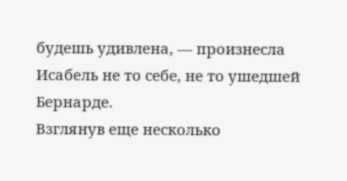будешь удивлена, — произнесла Исабель не то себе, не то ушедшей Бернарде.
Взглянув еще несколько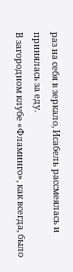раз на себя в зеркало, Исабель рассмеялась и принялась за еду.
В загородном клубе «Фламинго», как всегда, было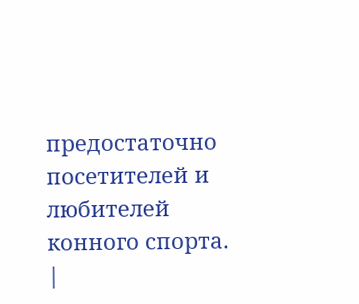предостаточно посетителей и любителей конного спорта. |